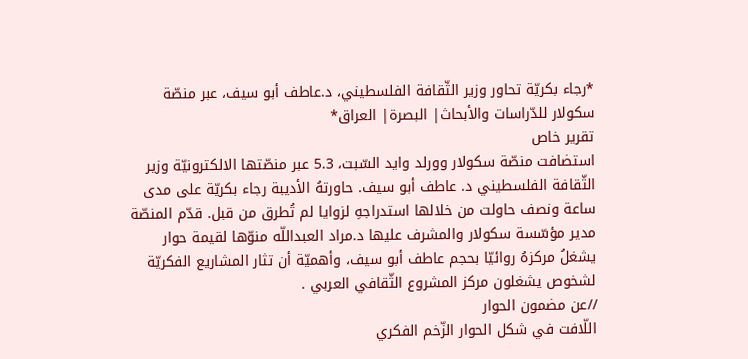*رجاء بكريّة تحاور وزير الثّقافة الفلسطيني، د.عاطف أبو سيف، عبر منصّة سكولار للدّراسات والأبحاث| البصرة| العراق*
تقرير خاص
استضافت منصّة سكولار وورلد وايد السّبت، 5.3 عبر منصّتها الالكترونيّة وزير الثّقافة الفلسطيني د. عاطف أبو سيف. حاورتهُ الأديبة رجاء بكريّة على مدى ساعة ونصف حاولت من خلالها استدراجهِ لزوايا لم تُطرق من قبل. قدّم المنصّة مدير مؤسّسة سكولار والمشرف عليها د.مراد العبداللّه منوّها لقيمة حوار يشغلُ مركزهُ روائيّا بحجم عاطف أبو سيف، وأهميّة أن تثار المشاريع الفكريّة لشخوص يشغلون مركز المشروع الثّقافي العربي .
//عن مضمون الحوار
اللّافت في شكل الحوار الزّخم الفكري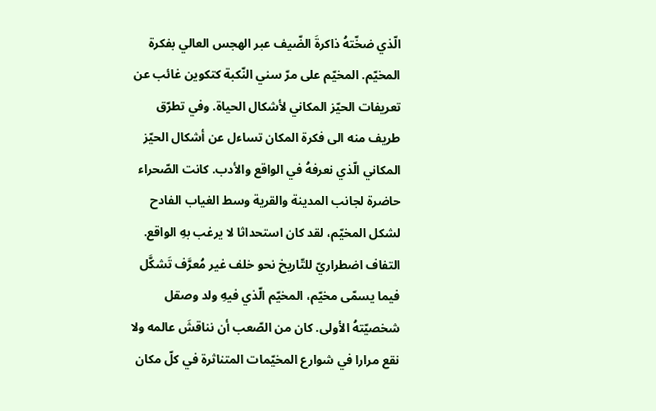الّذي ضخّتهُ ذاكرةَ الضّيف عبر الهجس العالي بفكرة المخيّم. المخيّم على مرّ سني النّكبة كتكوين غائب عن تعريفات الحيّز المكاني لأشكال الحياة. وفي تطرّق طريف منه الى فكرة المكان تساءل عن أشكال الحيّز المكاني الّذي نعرفهُ في الواقع والأدب. كانت الصّحراء حاضرة لجانب المدينة والقرية وسط الغياب الفادح لشكل المخيّم، لقد كان استحداثا لا يرغب بهِ الواقع. التفاف اضطراريّ للتّاريخ نحو خلف غير مُعرَّف تَشكَّل فيما يسمّى مخيّم، المخيّم الّذي فيهِ ولد وصقل شخصيّتهُ الأولى. كان من الصّعب أن نناقشَ عالمه ولا نقع مرارا في شوارع المخيّمات المتناثرة في كلّ مكان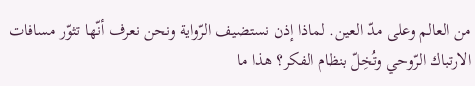من العالم وعلى مدّ العين. لماذا إذن نستضيف الرّواية ونحن نعرف أنّها تثوّر مسافات الارتباك الرّوحي وتُخِلّ بنظام الفكر؟ هذا ما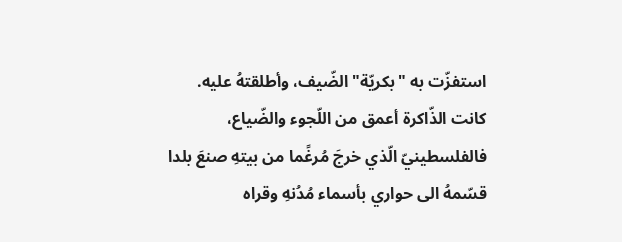استفزّت به "بكريّة" الضّيف، وأطلقتهُ عليه. كانت الذّاكرة أعمق من اللّجوء والضّياع، فالفلسطينيّ الّذي خرجَ مُرغًما من بيتهِ صنعَ بلدا قسّمهُ الى حواري بأسماء مُدُنهِ وقراه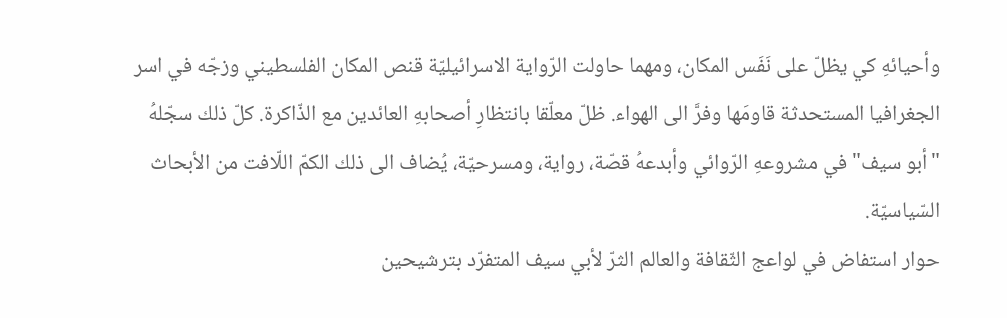وأحيائهِ كي يظلّ على نَفَس المكان، ومهما حاولت الرّواية الاسرائيليّة قنص المكان الفلسطيني وزجّه في اسر الجغرافيا المستحدثة قاومَها وفرَّ الى الهواء. ظلّ معلّقا بانتظارِ أصحابهِ العائدين مع الذّاكرة. كلّ ذلك سجّلهُ "أبو سيف" في مشروعهِ الرّوائي وأبدعهُ قصّة، رواية، ومسرحيّة، يُضاف الى ذلك الكمّ اللّافت من الأبحاث السّياسيّة.
حوار استفاض في لواعج الثّقافة والعالم الثرّ لأبي سيف المتفرّد بترشيحين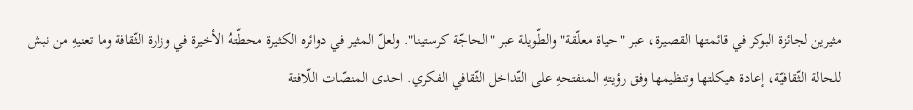مثيرين لجائزة البوكر في قائمتها القصيرة، عبر "حياة معلّقة" والطّويلة عبر "الحاجّة كرستينا". ولعلّ المثير في دوائره الكثيرة محطّتهُ الأخيرة في وزارة الثّقافة وما تعنيهِ من نبش للحالة الثّقافيّة، إعادة هيكلتها وتنظيمها وفق رؤيتهِ المنفتحهِ على التّداخل الثّقافي الفكري. احدى المنصّات اللّافتة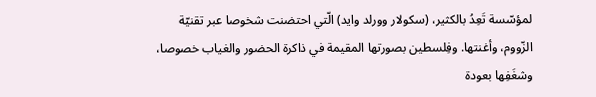لمؤسّسة تَعِدُ بالكثير، (سكولار وورلد وايد) الّتي احتضنت شخوصا عبر تقنيّة الزّووم، وأغنتها. وفِلسطين بصورتها المقيمة في ذاكرة الحضور والغياب خصوصا، وشغَفِها بعودة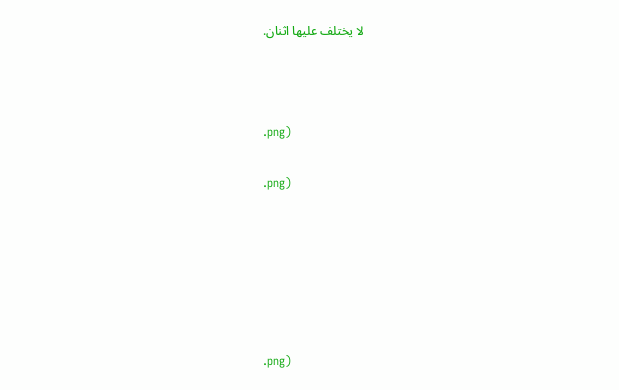لا يختلف عليها اثنان.



.png)

.png)






.png)